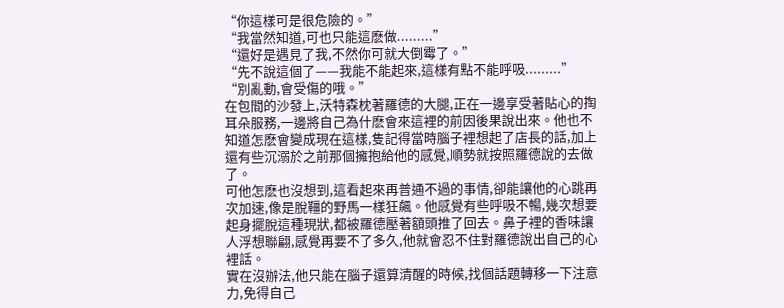“你這樣可是很危險的。”
“我當然知道,可也只能這麽做.........”
“還好是遇見了我,不然你可就大倒霉了。”
“先不說這個了——我能不能起來,這樣有點不能呼吸.........”
“別亂動,會受傷的哦。”
在包間的沙發上,沃特森枕著羅德的大腿,正在一邊享受著貼心的掏耳朵服務,一邊將自己為什麽會來這裡的前因後果說出來。他也不知道怎麽會變成現在這樣,隻記得當時腦子裡想起了店長的話,加上還有些沉溺於之前那個擁抱給他的感覺,順勢就按照羅德說的去做了。
可他怎麽也沒想到,這看起來再普通不過的事情,卻能讓他的心跳再次加速,像是脫韁的野馬一樣狂飆。他感覺有些呼吸不暢,幾次想要起身擺脫這種現狀,都被羅德壓著額頭推了回去。鼻子裡的香味讓人浮想聯翩,感覺再要不了多久,他就會忍不住對羅德說出自己的心裡話。
實在沒辦法,他只能在腦子還算清醒的時候,找個話題轉移一下注意力,免得自己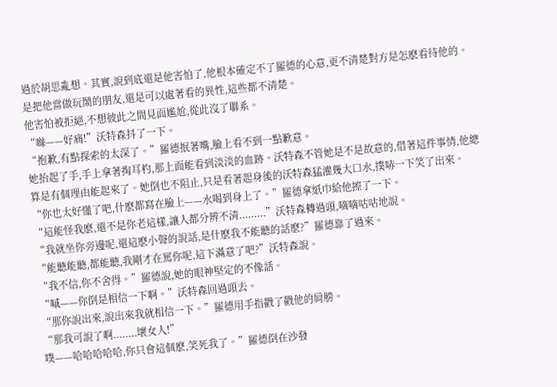過於胡思亂想。其實,說到底還是他害怕了,他根本確定不了羅德的心意,更不清楚對方是怎麽看待他的。是把他當做玩鬧的朋友,還是可以處著看的異性,這些都不清楚。
他害怕被拒絕,不想彼此之間見面尷尬,從此沒了聯系。
“噝——好痛!”沃特森抖了一下。
“抱歉,有點探索的太深了。”羅德抿著嘴,臉上看不到一點歉意。
她抬起了手,手上拿著掏耳杓,那上面能看到淡淡的血跡。沃特森不管她是不是故意的,借著這件事情,他總算是有個理由能起來了。她倒也不阻止,只是看著起身後的沃特森猛灌幾大口水,撲哧一下笑了出來。
“你也太好懂了吧,什麽都寫在臉上——水喝到身上了。”羅德拿紙巾給他擦了一下。
“這能怪我麽,還不是你老這樣,讓人都分辨不清.........”沃特森轉過頭,嘀嘀咕咕地說。
“我就坐你旁邊呢,還這麽小聲的說話,是什麽我不能聽的話麽?”羅德靠了過來。
“能聽能聽,都能聽,我剛才在罵你呢,這下滿意了吧?”沃特森說。
“我不信,你不舍得。”羅德說,她的眼神堅定的不像話。
“嘁——你倒是相信一下啊。”沃特森回過頭去。
“那你說出來,說出來我就相信一下。”羅德用手指戳了戳他的肩膀。
“那我可說了啊........壞女人!”
噗——哈哈哈哈哈,你只會這個麽,笑死我了。”羅德倒在沙發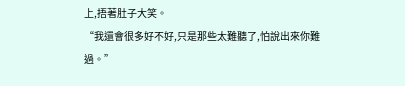上,捂著肚子大笑。
“我還會很多好不好,只是那些太難聽了,怕說出來你難過。”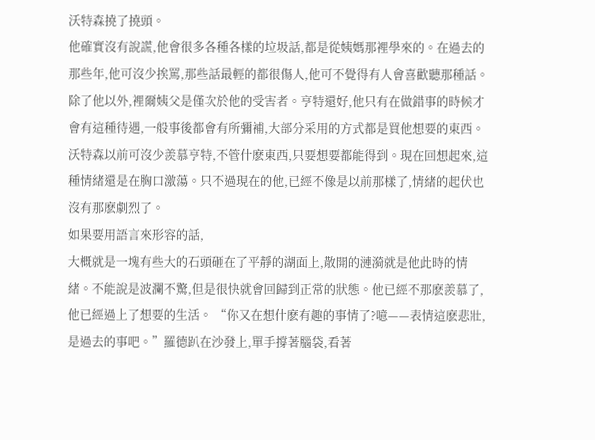沃特森撓了撓頭。
他確實沒有說謊,他會很多各種各樣的垃圾話,都是從姨媽那裡學來的。在過去的那些年,他可沒少挨罵,那些話最輕的都很傷人,他可不覺得有人會喜歡聽那種話。除了他以外,裡爾姨父是僅次於他的受害者。亨特還好,他只有在做錯事的時候才會有這種待遇,一般事後都會有所彌補,大部分采用的方式都是買他想要的東西。
沃特森以前可沒少羨慕亨特,不管什麽東西,只要想要都能得到。現在回想起來,這種情緒還是在胸口激蕩。只不過現在的他,已經不像是以前那樣了,情緒的起伏也沒有那麽劇烈了。
如果要用語言來形容的話,
大概就是一塊有些大的石頭砸在了平靜的湖面上,散開的漣漪就是他此時的情緒。不能說是波瀾不驚,但是很快就會回歸到正常的狀態。他已經不那麽羨慕了,他已經過上了想要的生活。 “你又在想什麽有趣的事情了?噫——表情這麽悲壯,是過去的事吧。”羅德趴在沙發上,單手撐著腦袋,看著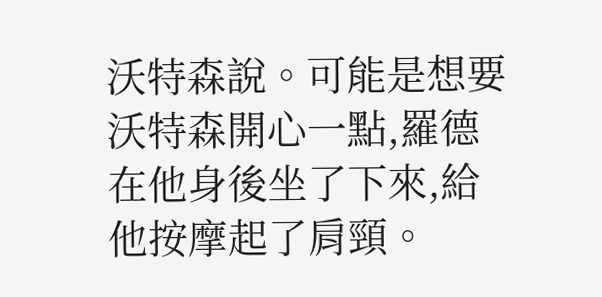沃特森說。可能是想要沃特森開心一點,羅德在他身後坐了下來,給他按摩起了肩頸。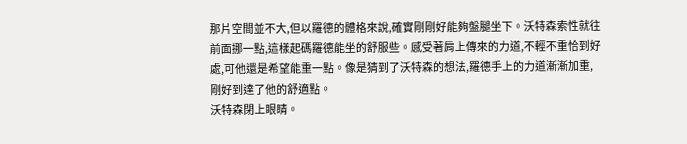那片空間並不大,但以羅德的體格來說,確實剛剛好能夠盤腿坐下。沃特森索性就往前面挪一點,這樣起碼羅德能坐的舒服些。感受著肩上傳來的力道,不輕不重恰到好處,可他還是希望能重一點。像是猜到了沃特森的想法,羅德手上的力道漸漸加重,剛好到達了他的舒適點。
沃特森閉上眼睛。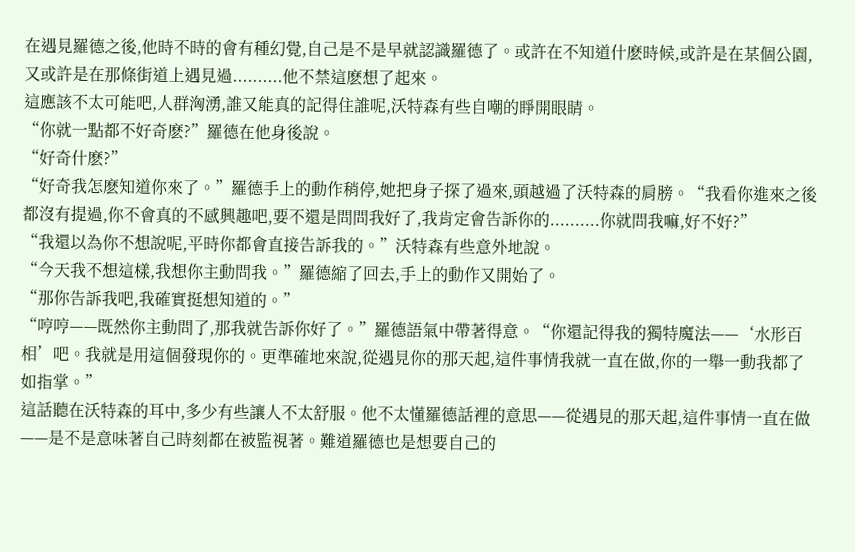在遇見羅德之後,他時不時的會有種幻覺,自己是不是早就認識羅德了。或許在不知道什麽時候,或許是在某個公園,又或許是在那條街道上遇見過..........他不禁這麽想了起來。
這應該不太可能吧,人群洶湧,誰又能真的記得住誰呢,沃特森有些自嘲的睜開眼睛。
“你就一點都不好奇麽?”羅德在他身後說。
“好奇什麽?”
“好奇我怎麽知道你來了。”羅德手上的動作稍停,她把身子探了過來,頭越過了沃特森的肩膀。“我看你進來之後都沒有提過,你不會真的不感興趣吧,要不還是問問我好了,我肯定會告訴你的..........你就問我嘛,好不好?”
“我還以為你不想說呢,平時你都會直接告訴我的。”沃特森有些意外地說。
“今天我不想這樣,我想你主動問我。”羅德縮了回去,手上的動作又開始了。
“那你告訴我吧,我確實挺想知道的。”
“哼哼——既然你主動問了,那我就告訴你好了。”羅德語氣中帶著得意。“你還記得我的獨特魔法——‘水形百相’吧。我就是用這個發現你的。更準確地來說,從遇見你的那天起,這件事情我就一直在做,你的一舉一動我都了如指掌。”
這話聽在沃特森的耳中,多少有些讓人不太舒服。他不太懂羅德話裡的意思——從遇見的那天起,這件事情一直在做——是不是意味著自己時刻都在被監視著。難道羅德也是想要自己的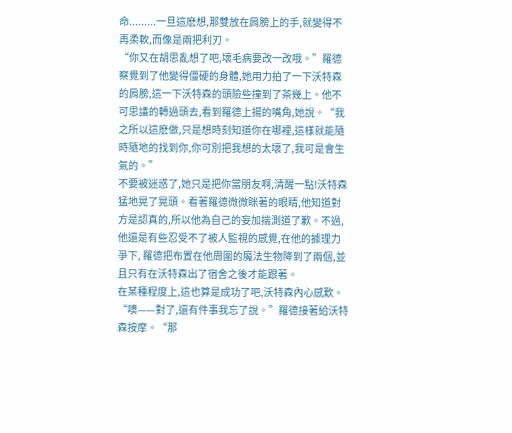命.........一旦這麽想,那雙放在肩膀上的手,就變得不再柔軟,而像是兩把利刃。
“你又在胡思亂想了吧,壞毛病要改一改哦。”羅德察覺到了他變得僵硬的身體,她用力拍了一下沃特森的肩膀,這一下沃特森的頭險些撞到了茶幾上。他不可思議的轉過頭去,看到羅德上揚的嘴角,她說。“我之所以這麽做,只是想時刻知道你在哪裡,這樣就能隨時隨地的找到你,你可別把我想的太壞了,我可是會生氣的。”
不要被迷惑了,她只是把你當朋友啊,清醒一點!沃特森猛地晃了晃頭。看著羅德微微眯著的眼睛,他知道對方是認真的,所以他為自己的妄加揣測道了歉。不過,他還是有些忍受不了被人監視的感覺,在他的據理力爭下, 羅德把布置在他周圍的魔法生物降到了兩個,並且只有在沃特森出了宿舍之後才能跟著。
在某種程度上,這也算是成功了吧,沃特森內心感歎。
“噢——對了,還有件事我忘了說。”羅德接著給沃特森按摩。“那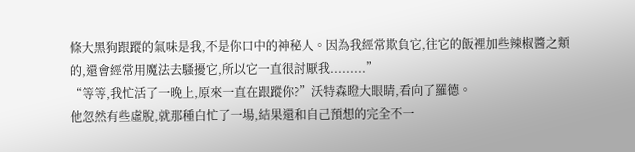條大黑狗跟蹤的氣味是我,不是你口中的神秘人。因為我經常欺負它,往它的飯裡加些辣椒醬之類的,還會經常用魔法去騷擾它,所以它一直很討厭我.........”
“等等,我忙活了一晚上,原來一直在跟蹤你?”沃特森瞪大眼睛,看向了羅德。
他忽然有些虛脫,就那種白忙了一場,結果還和自己預想的完全不一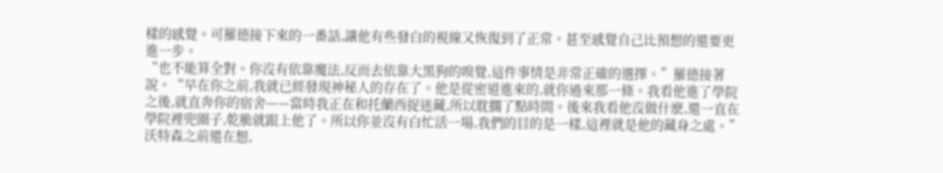樣的感覺。可羅德接下來的一番話,讓他有些發白的視線又恢復到了正常。甚至感覺自己比預想的還要更進一步。
“也不能算全對。你沒有依靠魔法,反而去依靠大黑狗的嗅覺,這件事情是非常正確的選擇。”羅德接著說。“早在你之前,我就已經發現神秘人的存在了。他是從密道進來的,就你過來那一條。我看他進了學院之後,就直奔你的宿舍——當時我正在和托蘭西捉迷藏,所以耽擱了點時間。後來我看他沒做什麽,還一直在學院裡兜圈子,乾脆就跟上他了。所以你並沒有白忙活一場,我們的目的是一樣,這裡就是他的藏身之處。”
沃特森之前還在想,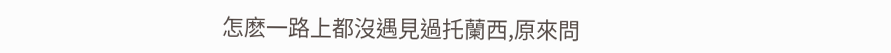怎麽一路上都沒遇見過托蘭西,原來問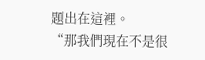題出在這裡。
“那我們現在不是很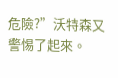危險?”沃特森又警惕了起來。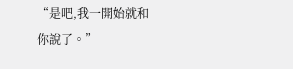“是吧,我一開始就和你說了。”